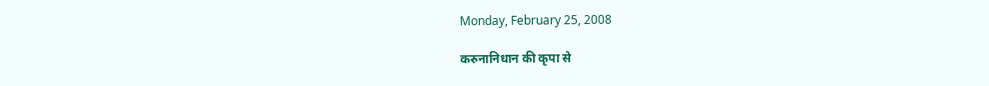Monday, February 25, 2008

करुनानिधान की कृपा से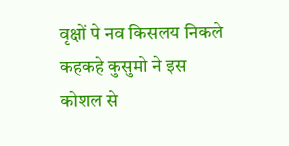वृक्षों पे नव किसलय निकले
कहकहे कुसुमो ने इस कोशल से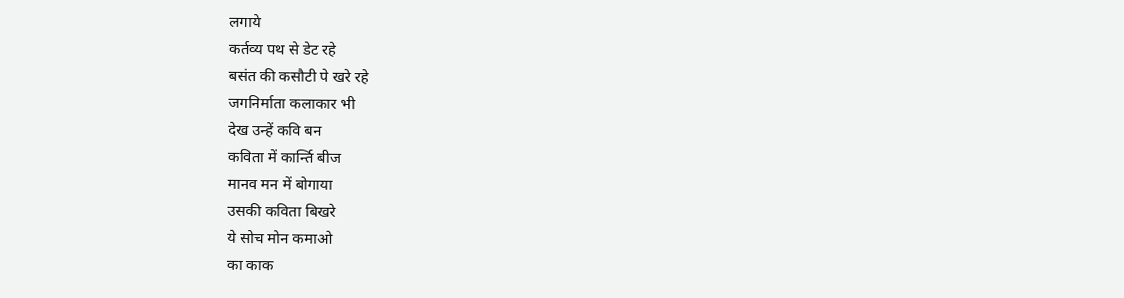लगाये
कर्तव्य पथ से डेट रहे
बसंत की कसौटी पे खरे रहे
जगनिर्माता कलाकार भी
देख उन्हें कवि बन
कविता में कार्न्ति बीज
मानव मन में बोगाया
उसकी कविता बिखरे
ये सोच मोन कमाओ
का काक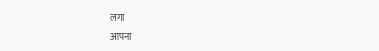लगा
आपना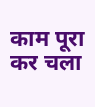काम पूरा कर चला